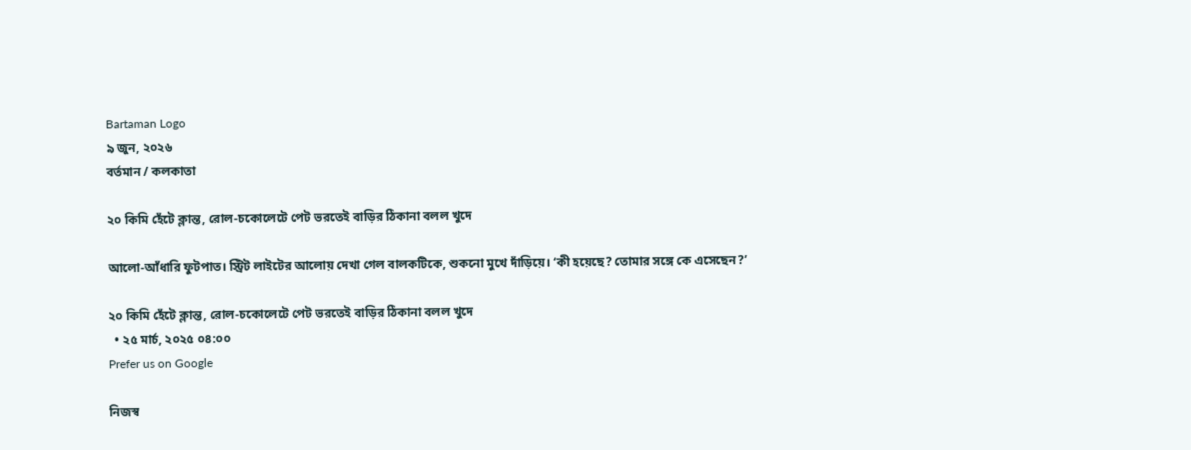Bartaman Logo
৯ জুন, ২০২৬
বর্তমান / কলকাতা

২০ কিমি হেঁটে ক্লান্ত, রোল-চকোলেটে পেট ভরতেই বাড়ির ঠিকানা বলল খুদে

আলো-আঁধারি ফুটপাত। স্ট্রিট লাইটের আলোয় দেখা গেল বালকটিকে, শুকনো মুখে দাঁড়িয়ে। ‘কী হয়েছে? তোমার সঙ্গে কে এসেছেন?’

২০ কিমি হেঁটে ক্লান্ত, রোল-চকোলেটে পেট ভরতেই বাড়ির ঠিকানা বলল খুদে
  • ২৫ মার্চ, ২০২৫ ০৪:০০
Prefer us on Google

নিজস্ব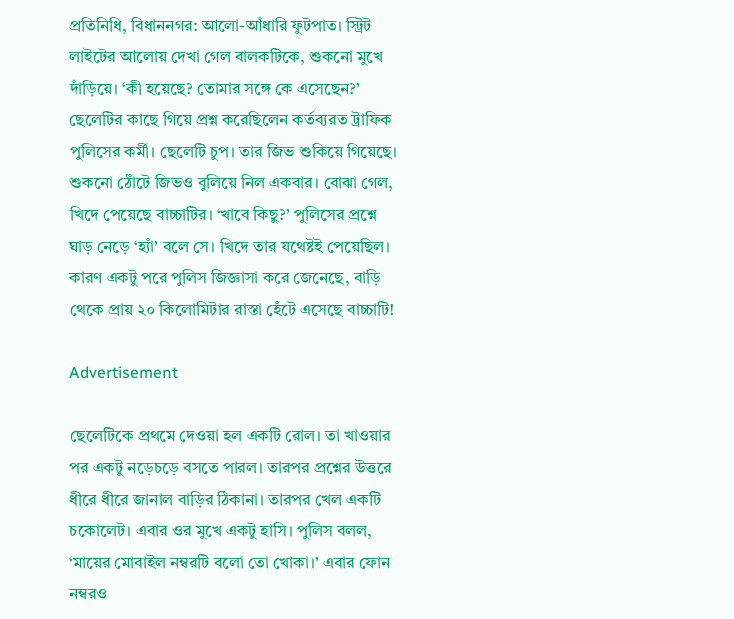প্রতিনিধি, বিধাননগর: আলো-আঁধারি ফুটপাত। স্ট্রিট লাইটের আলোয় দেখা গেল বালকটিকে, শুকনো মুখে দাঁড়িয়ে। ‘কী হয়েছে? তোমার সঙ্গে কে এসেছেন?’ ছেলেটির কাছে গিয়ে প্রশ্ন করেছিলেন কর্তব্যরত ট্রাফিক পুলিসের কর্মী। ছেলেটি চুপ। তার জিভ শুকিয়ে গিয়েছে। শুকনো ঠোঁটে জিভও বুলিয়ে নিল একবার। বোঝা গেল, খিদে পেয়েছে বাচ্চাটির। ‘খাবে কিছু?’ পুলিসের প্রশ্নে ঘাড় নেড়ে ‘হ্যাঁ’ বলে সে। খিদে তার যথেষ্টই পেয়েছিল। কারণ একটু পরে পুলিস জিজ্ঞাসা করে জেনেছে, বাড়ি থেকে প্রায় ২০ কিলোমিটার রাস্তা হেঁটে এসেছে বাচ্চাটি!

Advertisement

ছেলেটিকে প্রথমে দেওয়া হল একটি রোল। তা খাওয়ার পর একটু নড়েচড়ে বসতে পারল। তারপর প্রশ্নের উত্তরে ধীরে ধীরে জানাল বাড়ির ঠিকানা। তারপর খেল একটি চকোলেট। এবার ওর মুখে একটু হাসি। পুলিস বলল, ‘মায়ের মোবাইল নম্বরটি বলো তো খোকা।’ এবার ফোন নম্বরও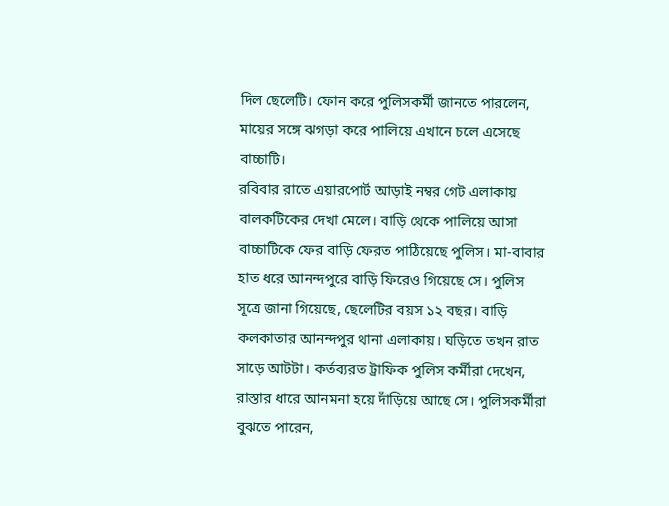দিল ছেলেটি। ফোন করে পুলিসকর্মী জানতে পারলেন, মায়ের সঙ্গে ঝগড়া করে পালিয়ে এখানে চলে এসেছে বাচ্চাটি।
রবিবার রাতে এয়ারপোর্ট আড়াই নম্বর গেট এলাকায় বালকটিকের দেখা মেলে। বাড়ি থেকে পালিয়ে আসা বাচ্চাটিকে ফের বাড়ি ফেরত পাঠিয়েছে পুলিস। মা-বাবার হাত ধরে আনন্দপুরে বাড়ি ফিরেও গিয়েছে সে। পুলিস সূত্রে জানা গিয়েছে, ছেলেটির বয়স ১২ বছর। বাড়ি কলকাতার আনন্দপুর থানা এলাকায়। ঘড়িতে তখন রাত সাড়ে আটটা। কর্তব্যরত ট্রাফিক পুলিস কর্মীরা দেখেন, রাস্তার ধারে আনমনা হয়ে দাঁড়িয়ে আছে সে। পুলিসকর্মীরা বুঝতে পারেন,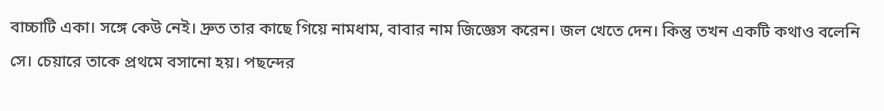বাচ্চাটি একা। সঙ্গে কেউ নেই। দ্রুত তার কাছে গিয়ে নামধাম, বাবার নাম জিজ্ঞেস করেন। জল খেতে দেন। কিন্তু তখন একটি কথাও বলেনি সে। চেয়ারে তাকে প্রথমে বসানো হয়। পছন্দের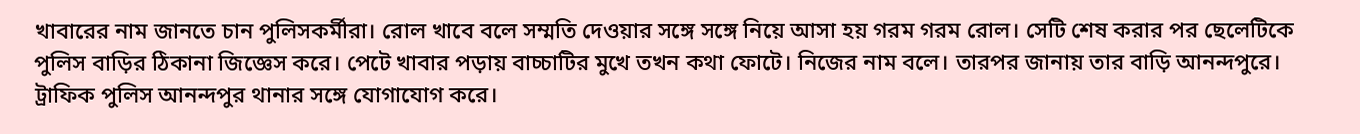খাবারের নাম জানতে চান পুলিসকর্মীরা। রোল খাবে বলে সম্মতি দেওয়ার সঙ্গে সঙ্গে নিয়ে আসা হয় গরম গরম রোল। সেটি শেষ করার পর ছেলেটিকে পুলিস বাড়ির ঠিকানা জিজ্ঞেস করে। পেটে খাবার পড়ায় বাচ্চাটির মুখে তখন কথা ফোটে। নিজের নাম বলে। তারপর জানায় তার বাড়ি আনন্দপুরে। ট্রাফিক পুলিস আনন্দপুর থানার সঙ্গে যোগাযোগ করে।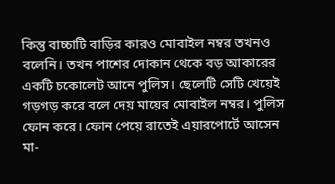কিন্তু বাচ্চাটি বাড়ির কারও মোবাইল নম্বর তখনও বলেনি। তখন পাশের দোকান থেকে বড় আকারের একটি চকোলেট আনে পুলিস। ছেলেটি সেটি খেয়েই গড়গড় করে বলে দেয় মায়ের মোবাইল নম্বর। পুলিস ফোন করে। ফোন পেয়ে রাতেই এয়ারপোর্টে আসেন মা-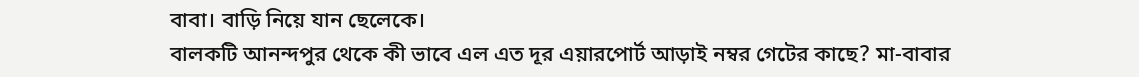বাবা। বাড়ি নিয়ে যান ছেলেকে।
বালকটি আনন্দপুর থেকে কী ভাবে এল এত দূর এয়ারপোর্ট আড়া‌ই নম্বর গেটের কাছে? মা-বাবার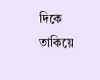দিকে তাকিয়ে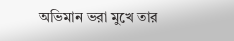অভিমান ভরা মুখে তার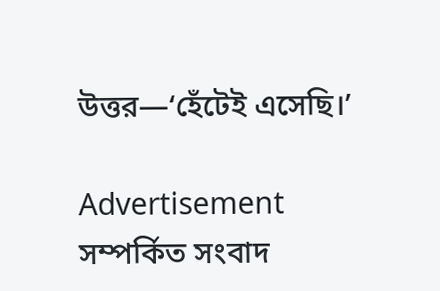উত্তর—‘হেঁটেই এসেছি।’

Advertisement
সম্পর্কিত সংবাদ